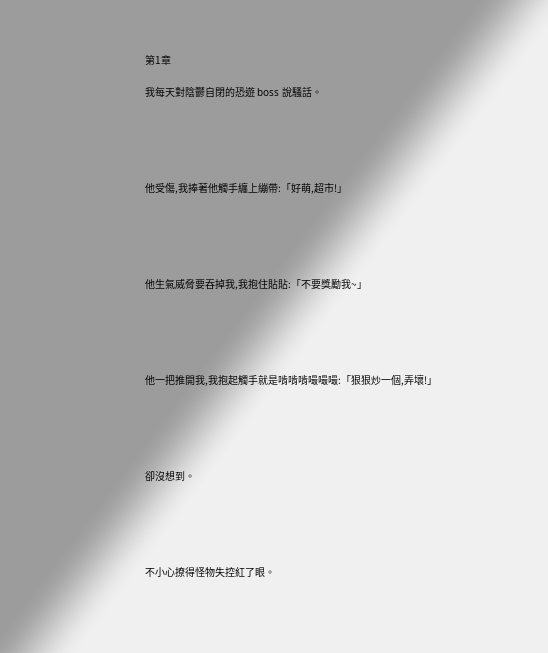第1章

我每天對陰鬱自閉的恐遊 boss 說騷話。





他受傷,我捧著他觸手纏上繃帶:「好萌,超市!」





他生氣威脅要吞掉我,我抱住貼貼:「不要獎勵我~」





他一把推開我,我抱起觸手就是啃啃啃嘬嘬嘬:「狠狠炒一個,弄壞!」





卻沒想到。





不小心撩得怪物失控紅了眼。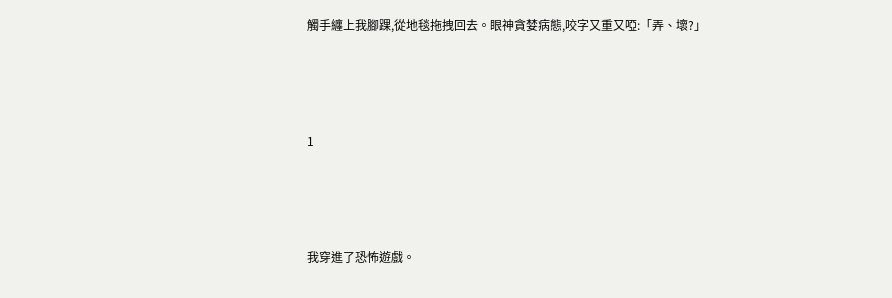觸手纏上我腳踝,從地毯拖拽回去。眼神貪婪病態,咬字又重又啞:「弄、壞?」





1





我穿進了恐怖遊戲。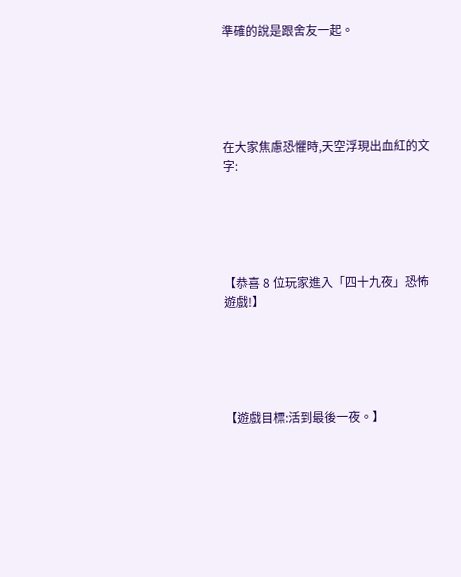準確的說是跟舍友一起。





在大家焦慮恐懼時,天空浮現出血紅的文字:





【恭喜 8 位玩家進入「四十九夜」恐怖遊戲!】





【遊戲目標:活到最後一夜。】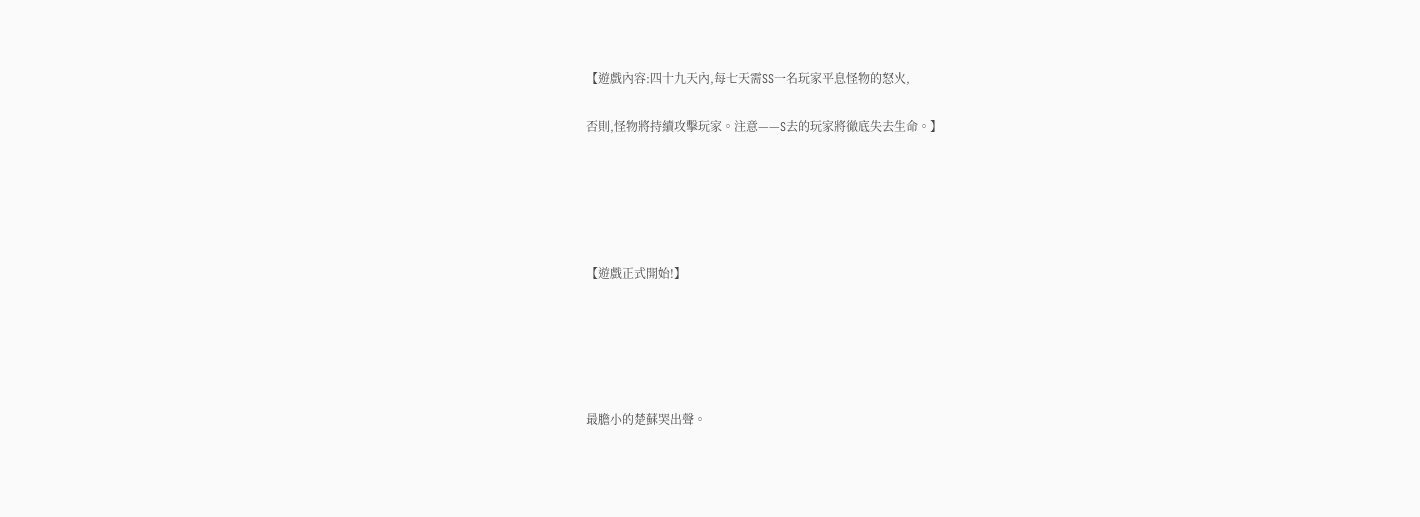【遊戲內容:四十九天內,每七天需SS一名玩家平息怪物的怒火,

否則,怪物將持續攻擊玩家。注意——S去的玩家將徹底失去生命。】





【遊戲正式開始!】





最膽小的楚蘇哭出聲。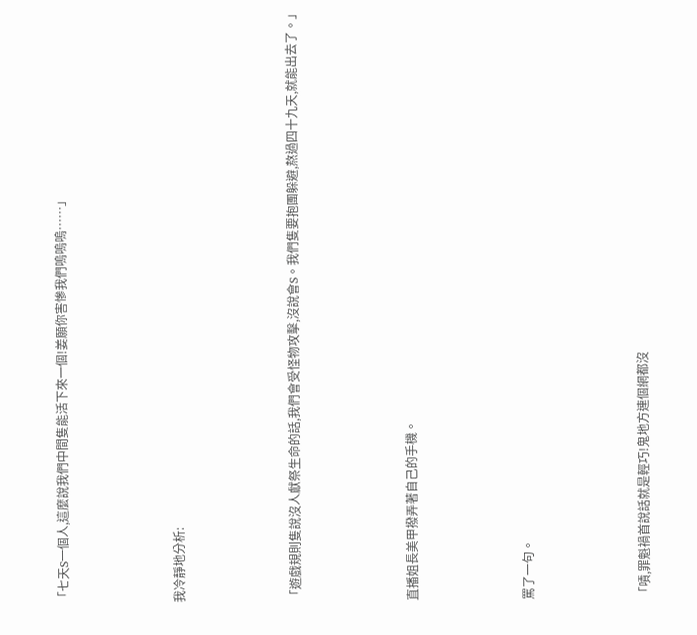「七天S一個人,這麼說我們中間隻能活下來一個!姜願你害慘我們嗚嗚嗚……」





我冷靜地分析:





「遊戲規則隻說沒人獻祭生命的話,我們會受怪物攻擊,沒說會S。我們隻要抱團躲避,熬過四十九天,就能出去了。」





直播姐長美甲撥弄著自己的手機。





罵了一句。





「嘖,罪魁禍首說話就是輕巧!鬼地方連個網都沒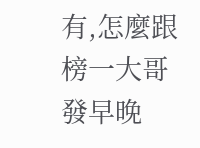有,怎麼跟榜一大哥發早晚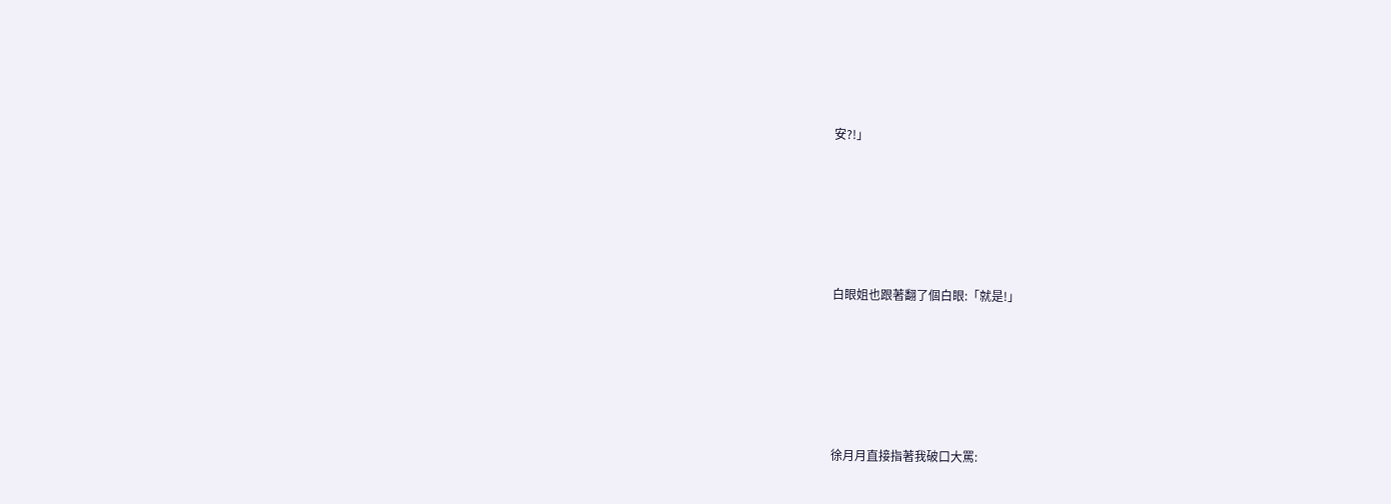安?!」





白眼姐也跟著翻了個白眼:「就是!」





徐月月直接指著我破口大罵: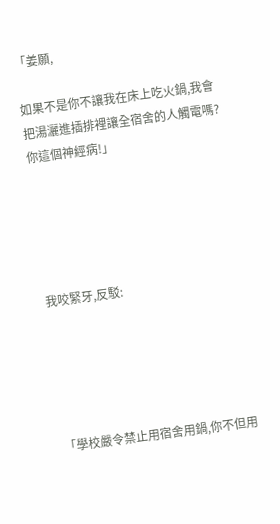「姜願,

如果不是你不讓我在床上吃火鍋,我會把湯灑進插排裡讓全宿舍的人觸電嗎?你這個神經病!」





我咬緊牙,反駁:





「學校嚴令禁止用宿舍用鍋,你不但用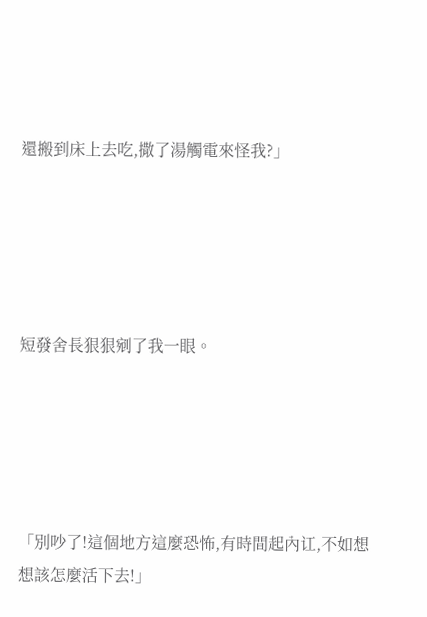還搬到床上去吃,撒了湯觸電來怪我?」





短發舍長狠狠剜了我一眼。





「別吵了!這個地方這麼恐怖,有時間起內讧,不如想想該怎麼活下去!」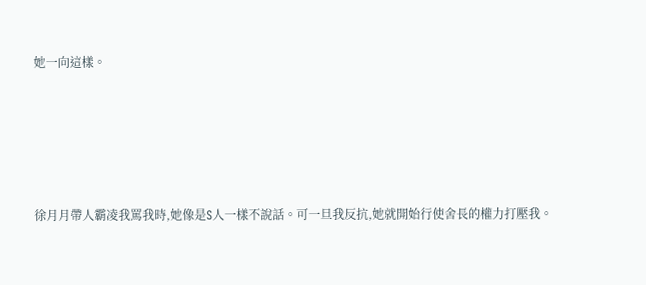她一向這樣。





徐月月帶人霸凌我罵我時,她像是S人一樣不說話。可一旦我反抗,她就開始行使舍長的權力打壓我。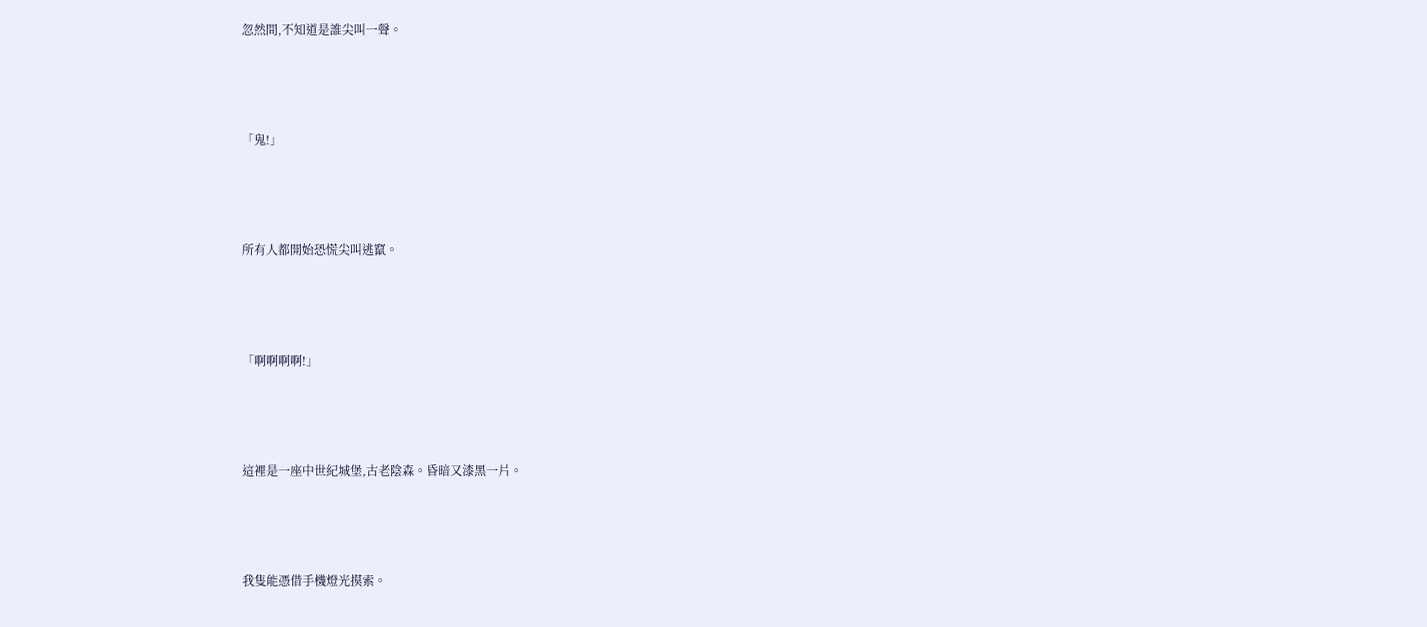忽然間,不知道是誰尖叫一聲。





「鬼!」





所有人都開始恐慌尖叫逃竄。





「啊啊啊啊!」





這裡是一座中世紀城堡,古老陰森。昏暗又漆黑一片。





我隻能憑借手機燈光摸索。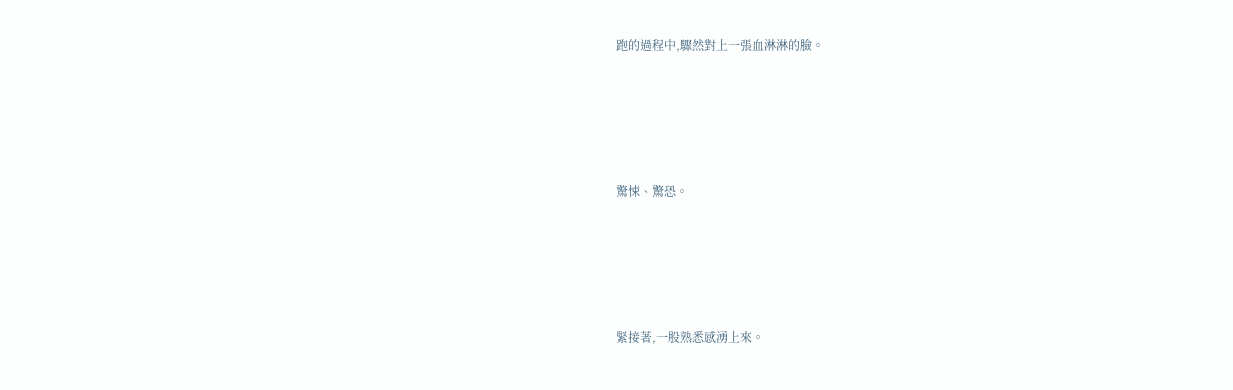跑的過程中,驟然對上一張血淋淋的臉。





驚悚、驚恐。





緊接著,一股熟悉感湧上來。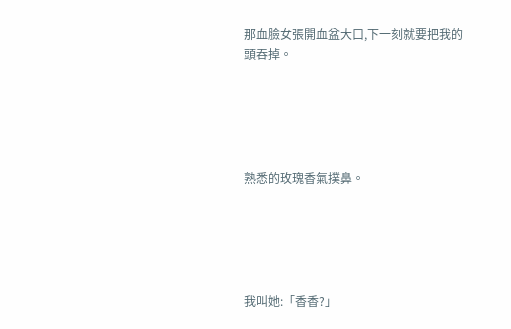那血臉女張開血盆大口,下一刻就要把我的頭吞掉。





熟悉的玫瑰香氣撲鼻。





我叫她:「香香?」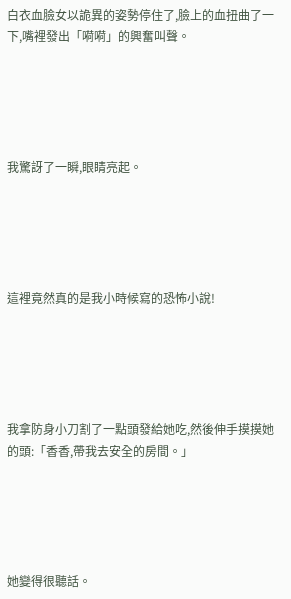白衣血臉女以詭異的姿勢停住了,臉上的血扭曲了一下,嘴裡發出「嗬嗬」的興奮叫聲。





我驚訝了一瞬,眼睛亮起。





這裡竟然真的是我小時候寫的恐怖小說!





我拿防身小刀割了一點頭發給她吃,然後伸手摸摸她的頭:「香香,帶我去安全的房間。」





她變得很聽話。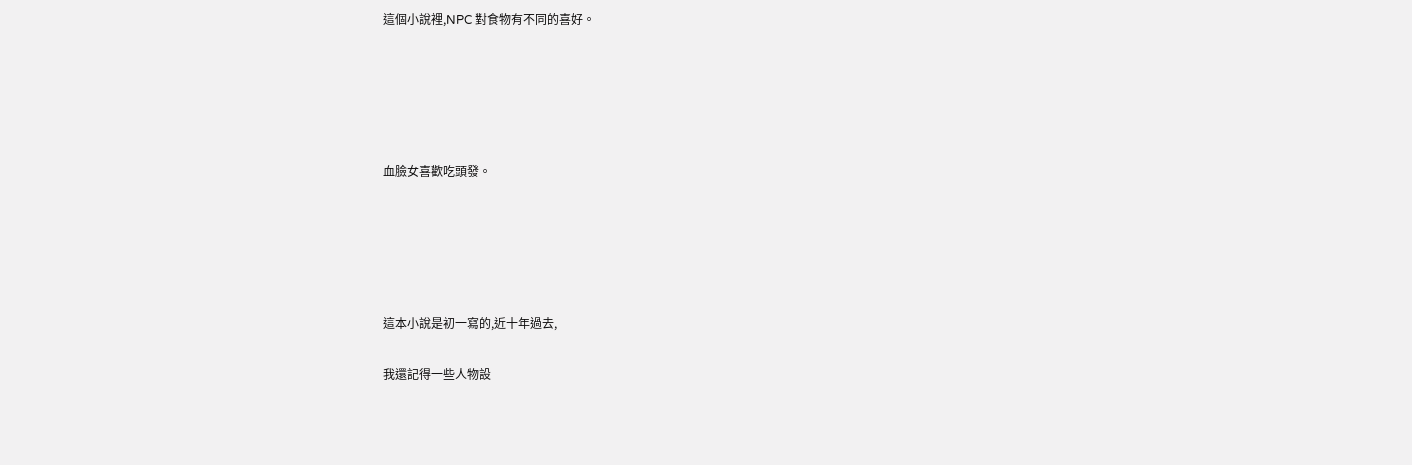這個小說裡,NPC 對食物有不同的喜好。





血臉女喜歡吃頭發。





這本小說是初一寫的,近十年過去,

我還記得一些人物設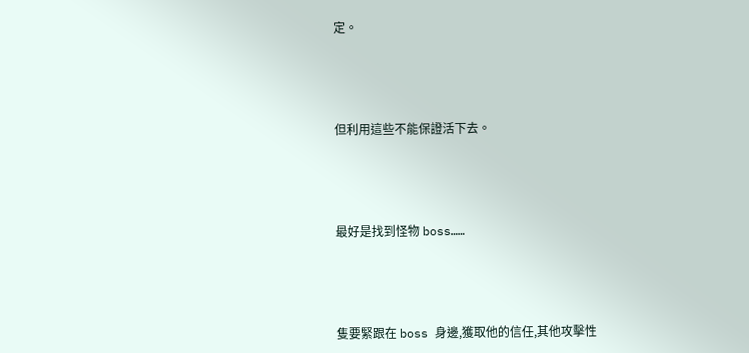定。





但利用這些不能保證活下去。





最好是找到怪物 boss……





隻要緊跟在 boss 身邊,獲取他的信任,其他攻擊性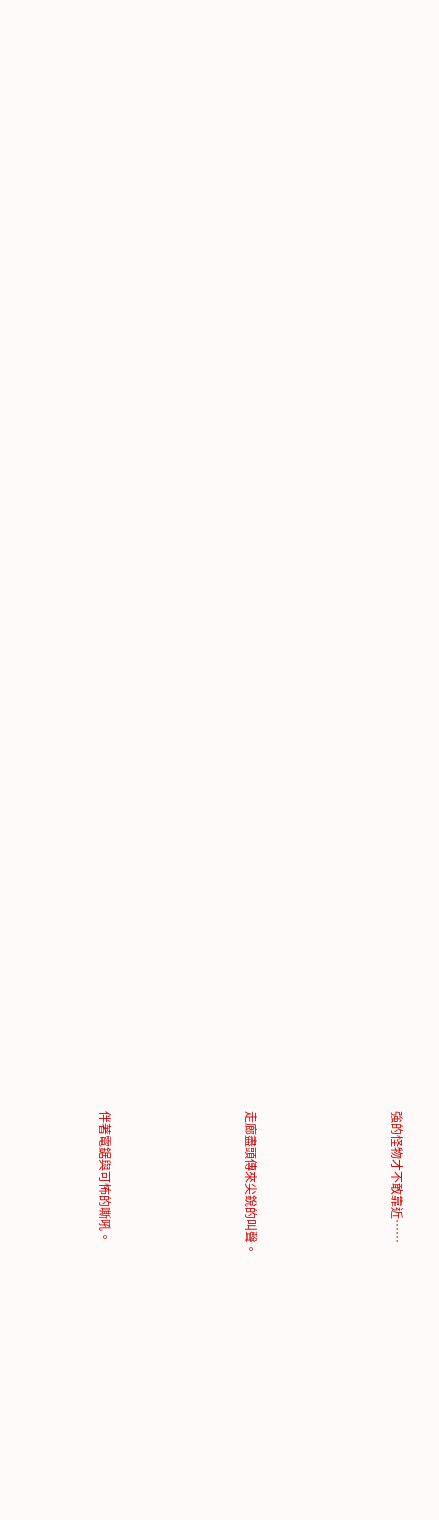強的怪物才不敢靠近……





走廊盡頭傳來尖銳的叫聲。





伴著電鋸與可怖的嘶吼。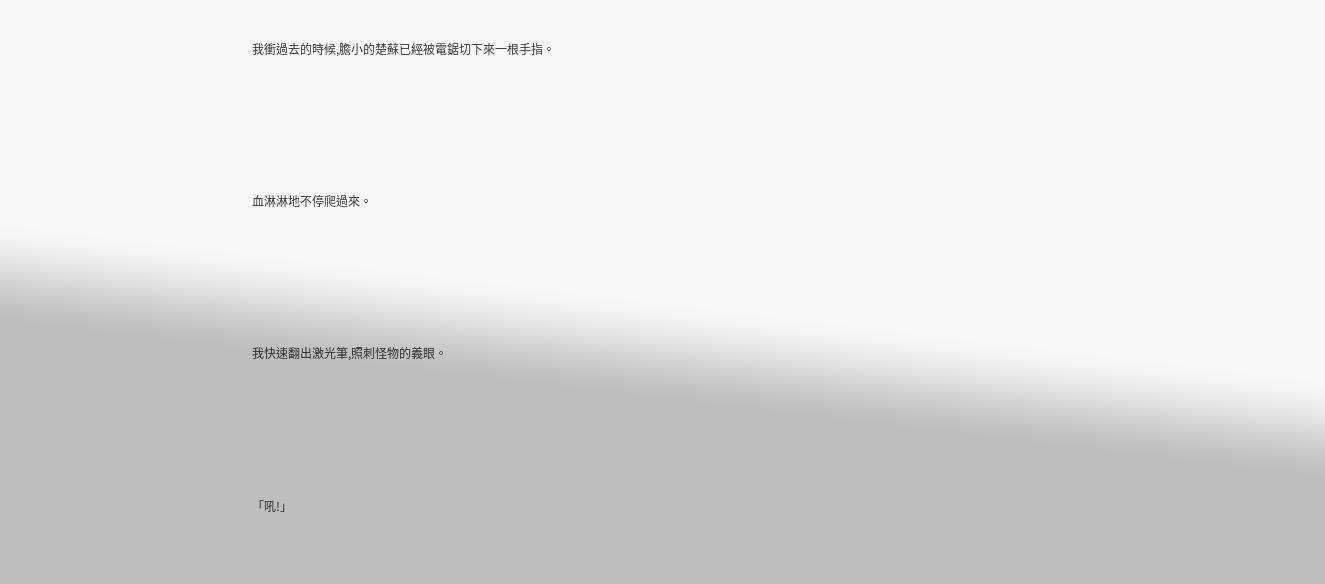我衝過去的時候,膽小的楚蘇已經被電鋸切下來一根手指。





血淋淋地不停爬過來。





我快速翻出激光筆,照刺怪物的義眼。





「吼!」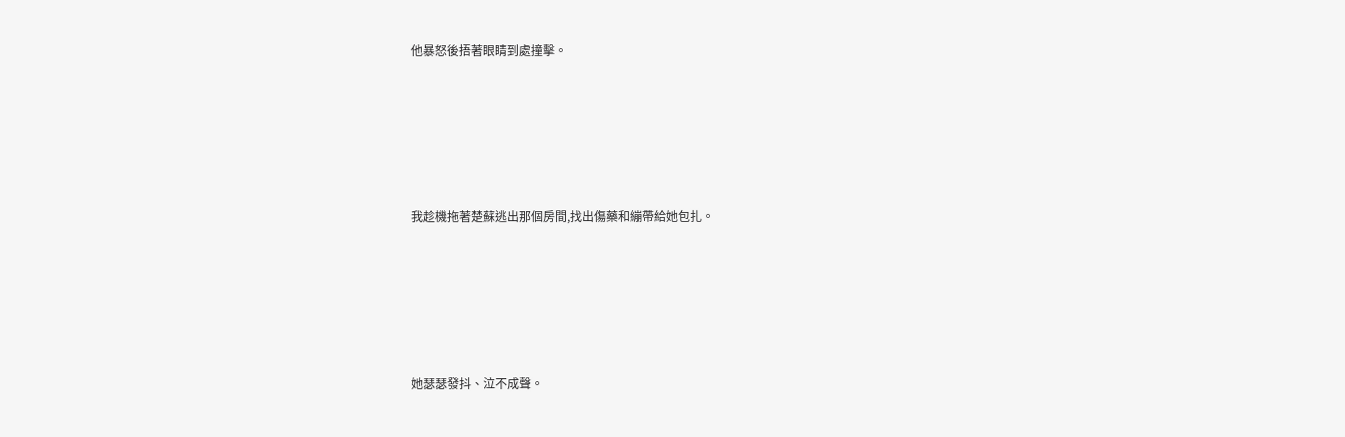他暴怒後捂著眼睛到處撞擊。





我趁機拖著楚蘇逃出那個房間,找出傷藥和繃帶給她包扎。





她瑟瑟發抖、泣不成聲。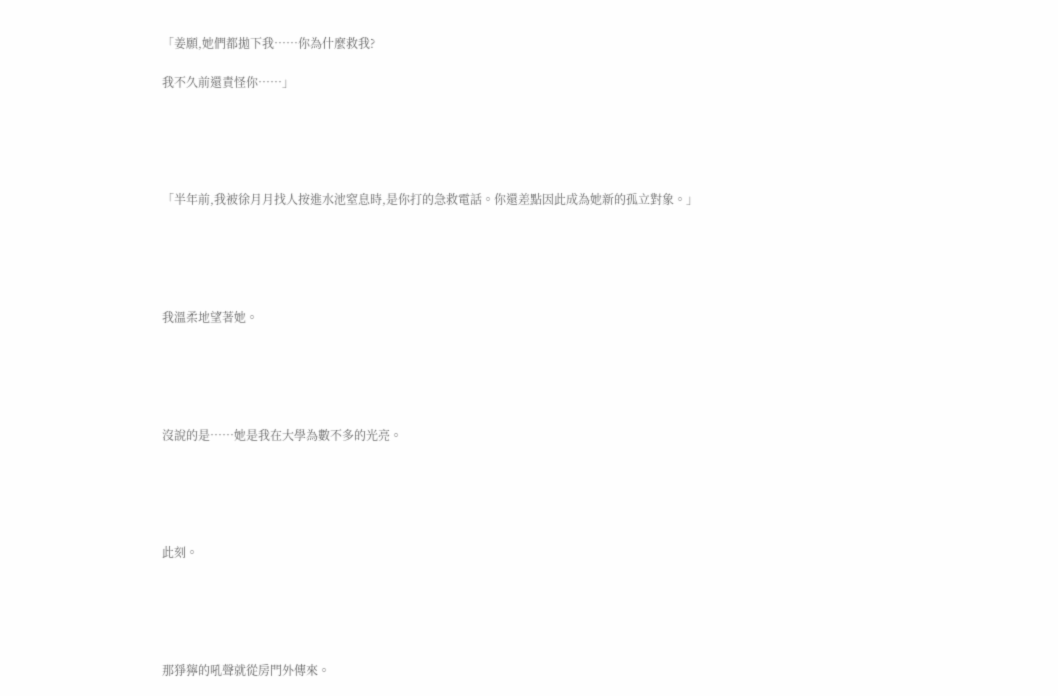「姜願,她們都拋下我……你為什麼救我?

我不久前還責怪你……」





「半年前,我被徐月月找人按進水池窒息時,是你打的急救電話。你還差點因此成為她新的孤立對象。」





我溫柔地望著她。





沒說的是……她是我在大學為數不多的光亮。





此刻。





那猙獰的吼聲就從房門外傳來。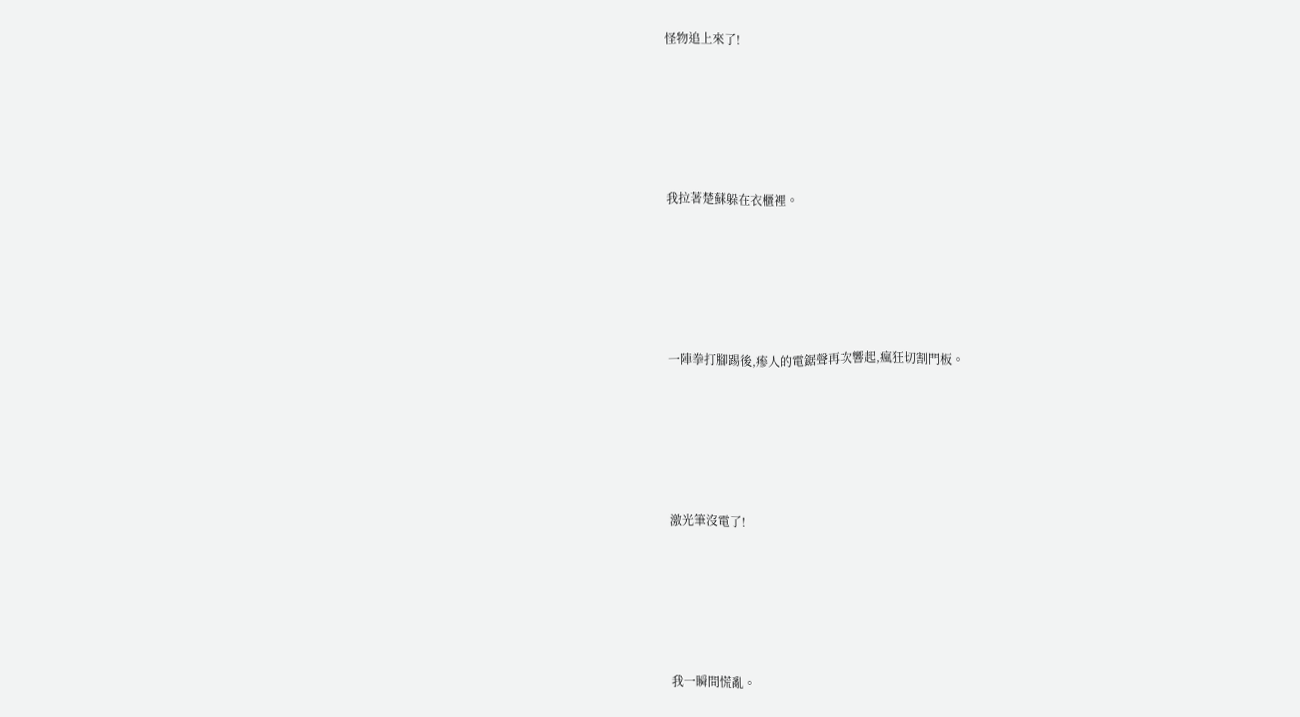怪物追上來了!





我拉著楚蘇躲在衣櫃裡。





一陣拳打腳踢後,瘆人的電鋸聲再次響起,瘋狂切割門板。





激光筆沒電了!





我一瞬間慌亂。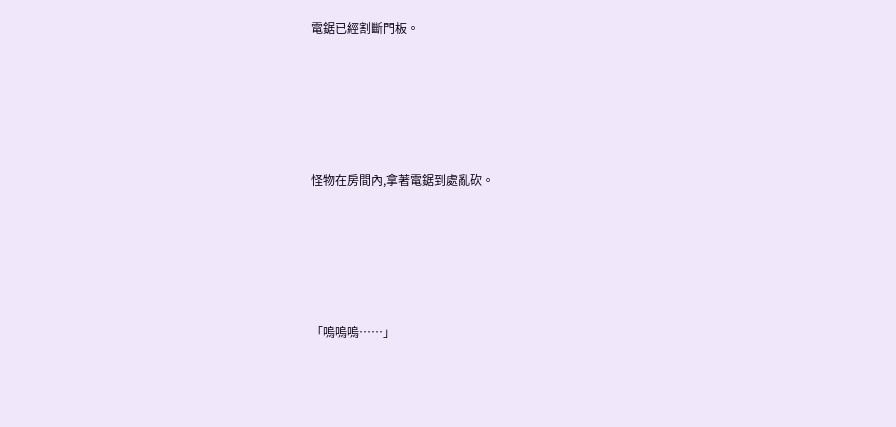電鋸已經割斷門板。





怪物在房間內,拿著電鋸到處亂砍。





「嗚嗚嗚……」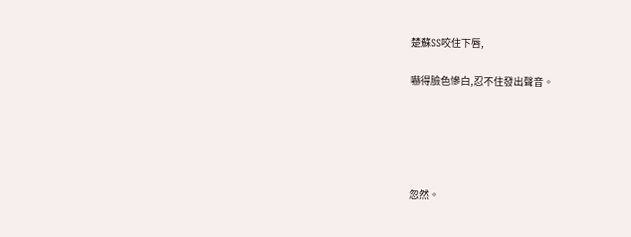楚蘇SS咬住下唇,

嚇得臉色慘白,忍不住發出聲音。





忽然。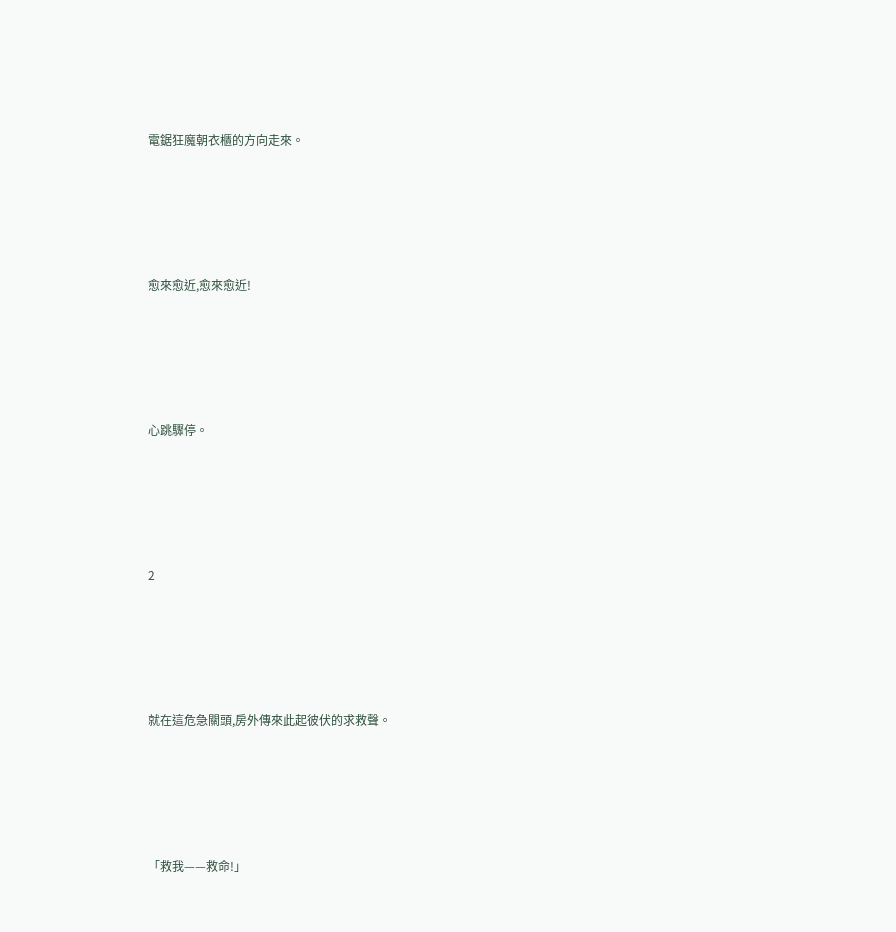電鋸狂魔朝衣櫃的方向走來。





愈來愈近,愈來愈近!





心跳驟停。





2





就在這危急關頭,房外傳來此起彼伏的求救聲。





「救我——救命!」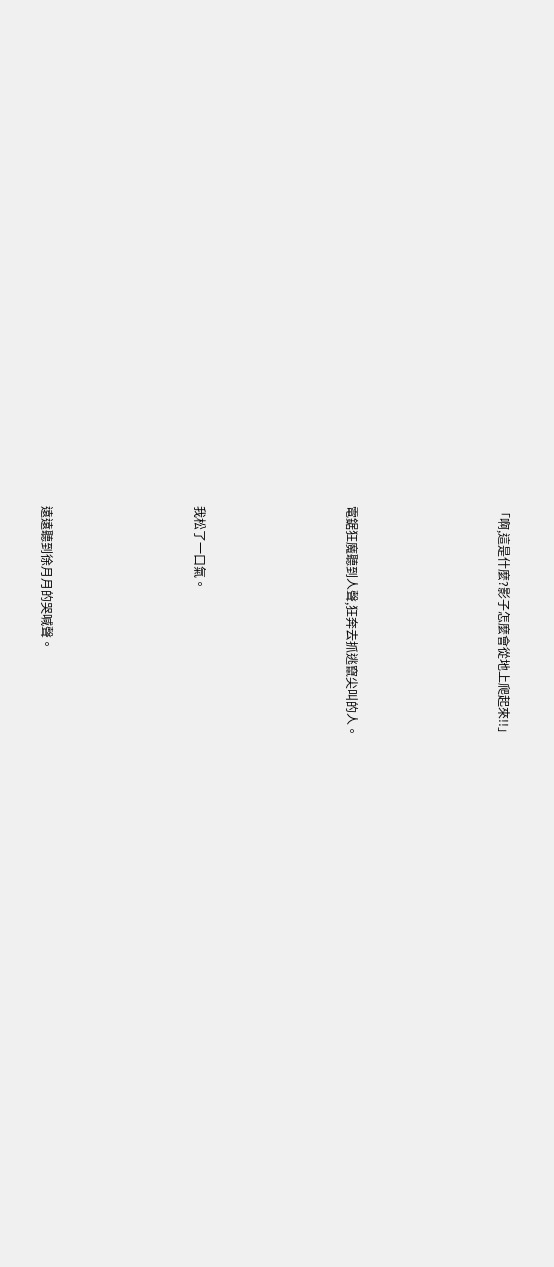「啊,這是什麼?影子怎麼會從地上爬起來!!」





電鋸狂魔聽到人聲,狂奔去抓逃竄尖叫的人。





我松了一口氣。





遠遠聽到徐月月的哭喊聲。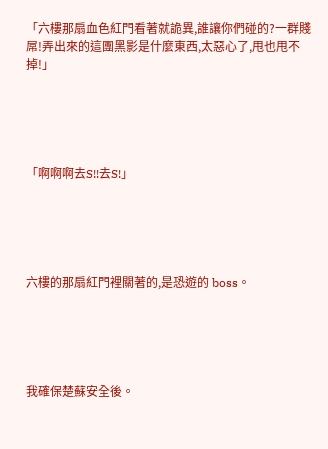「六樓那扇血色紅門看著就詭異,誰讓你們碰的?一群賤屌!弄出來的這團黑影是什麼東西,太惡心了,甩也甩不掉!」





「啊啊啊去S!!去S!」





六樓的那扇紅門裡關著的,是恐遊的 boss。





我確保楚蘇安全後。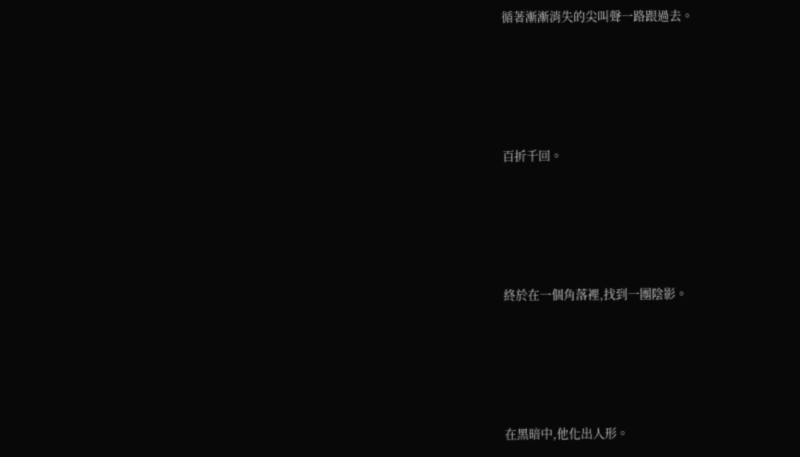循著漸漸消失的尖叫聲一路跟過去。





百折千回。





終於在一個角落裡,找到一團陰影。





在黑暗中,他化出人形。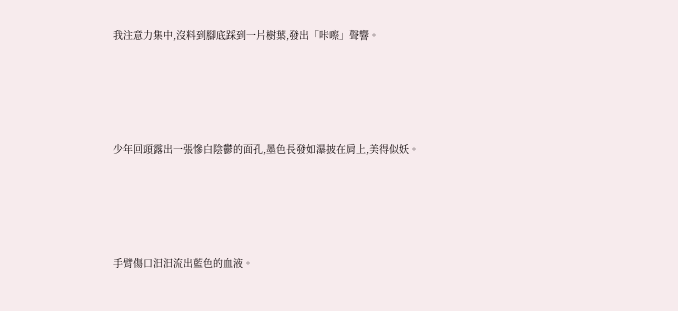我注意力集中,沒料到腳底踩到一片樹葉,發出「咔嚓」聲響。





少年回頭露出一張慘白陰鬱的面孔,墨色長發如瀑披在肩上,美得似妖。





手臂傷口汩汩流出藍色的血液。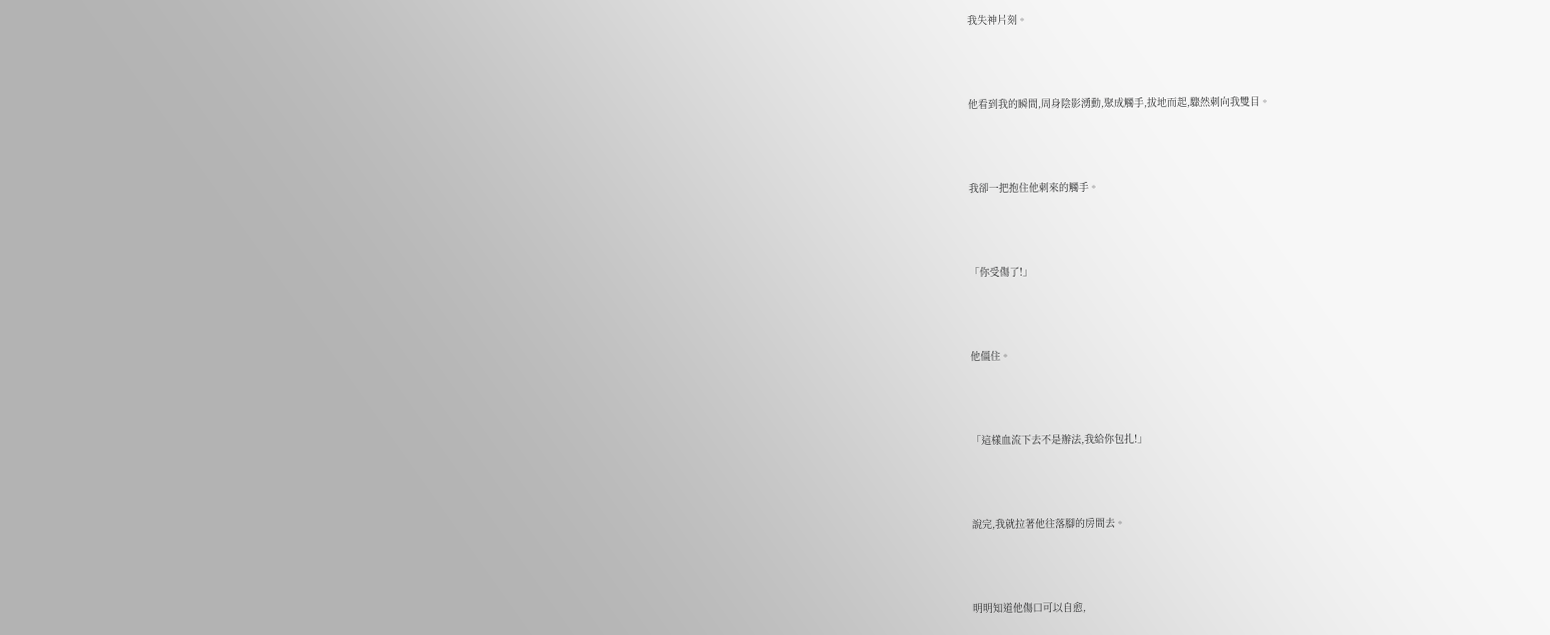我失神片刻。





他看到我的瞬間,周身陰影湧動,聚成觸手,拔地而起,驟然刺向我雙目。





我卻一把抱住他刺來的觸手。





「你受傷了!」





他僵住。





「這樣血流下去不是辦法,我給你包扎!」





說完,我就拉著他往落腳的房間去。





明明知道他傷口可以自愈,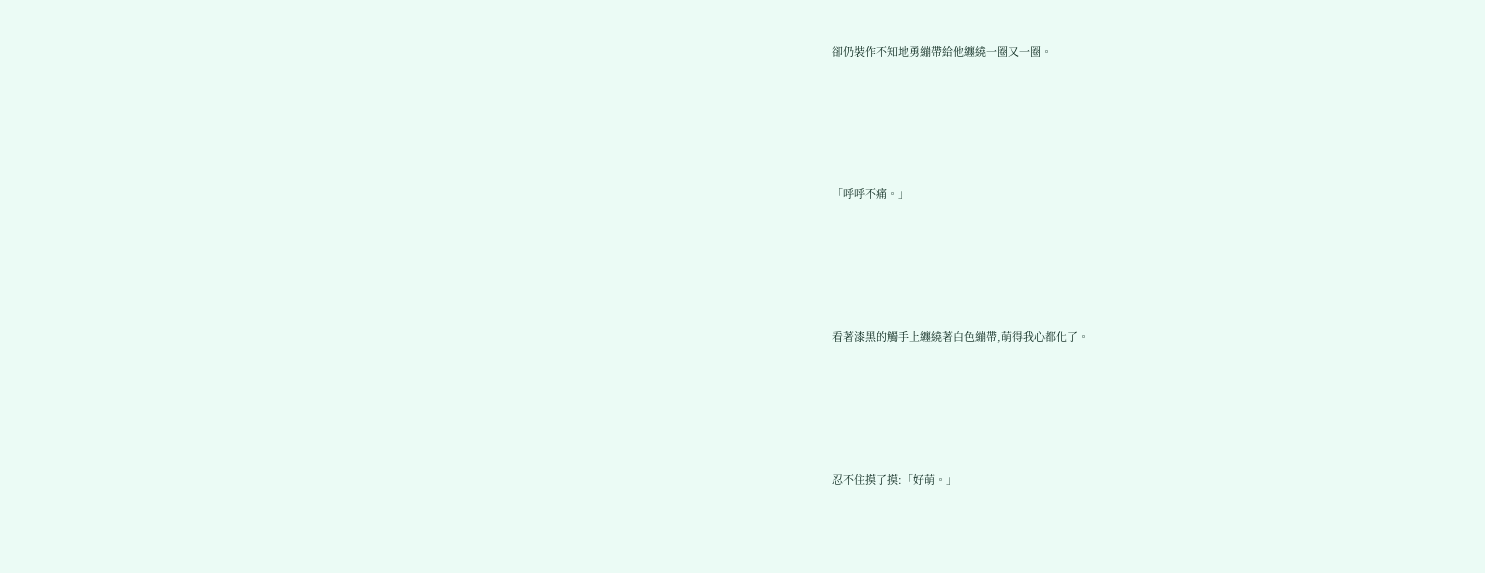卻仍裝作不知地勇繃帶給他纏繞一圈又一圈。





「呼呼不痛。」





看著漆黑的觸手上纏繞著白色繃帶,萌得我心都化了。





忍不住摸了摸:「好萌。」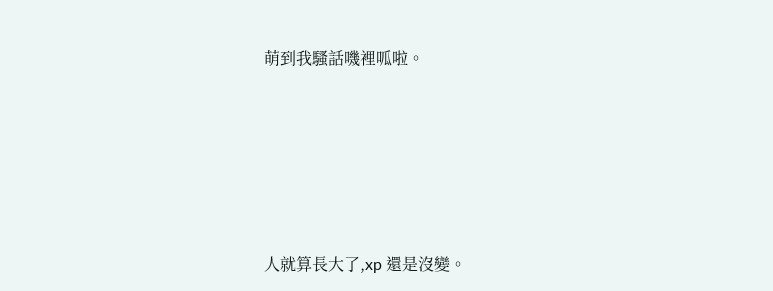萌到我騷話嘰裡呱啦。





人就算長大了,xp 還是沒變。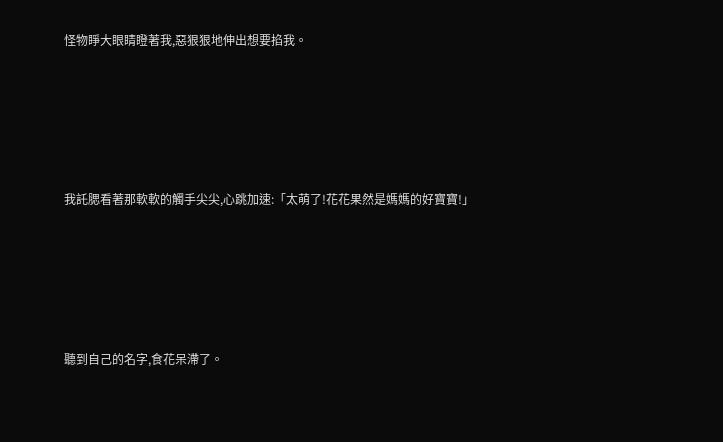怪物睜大眼睛瞪著我,惡狠狠地伸出想要掐我。





我託腮看著那軟軟的觸手尖尖,心跳加速:「太萌了!花花果然是媽媽的好寶寶!」





聽到自己的名字,食花呆滯了。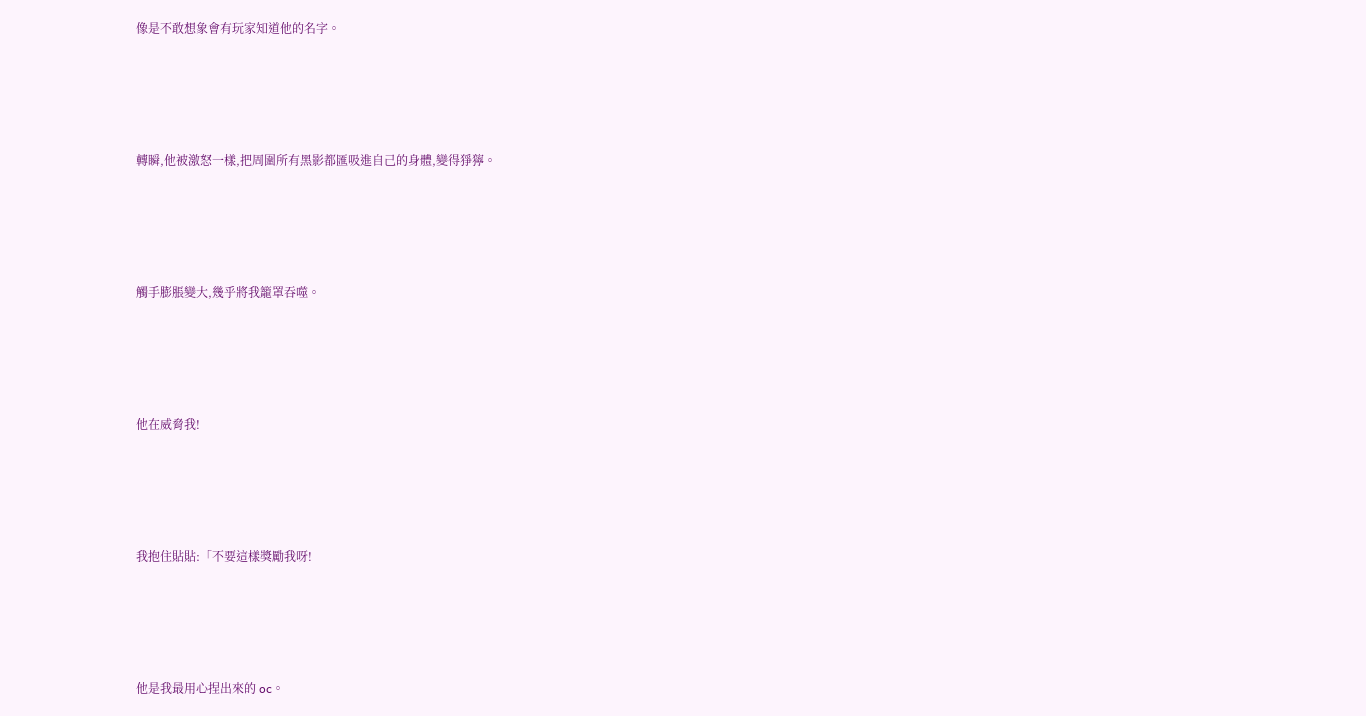像是不敢想象會有玩家知道他的名字。





轉瞬,他被激怒一樣,把周圍所有黑影都匯吸進自己的身體,變得猙獰。





觸手膨脹變大,幾乎將我籠罩吞噬。





他在威脅我!





我抱住貼貼:「不要這樣獎勵我呀!





他是我最用心捏出來的 oc。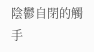陰鬱自閉的觸手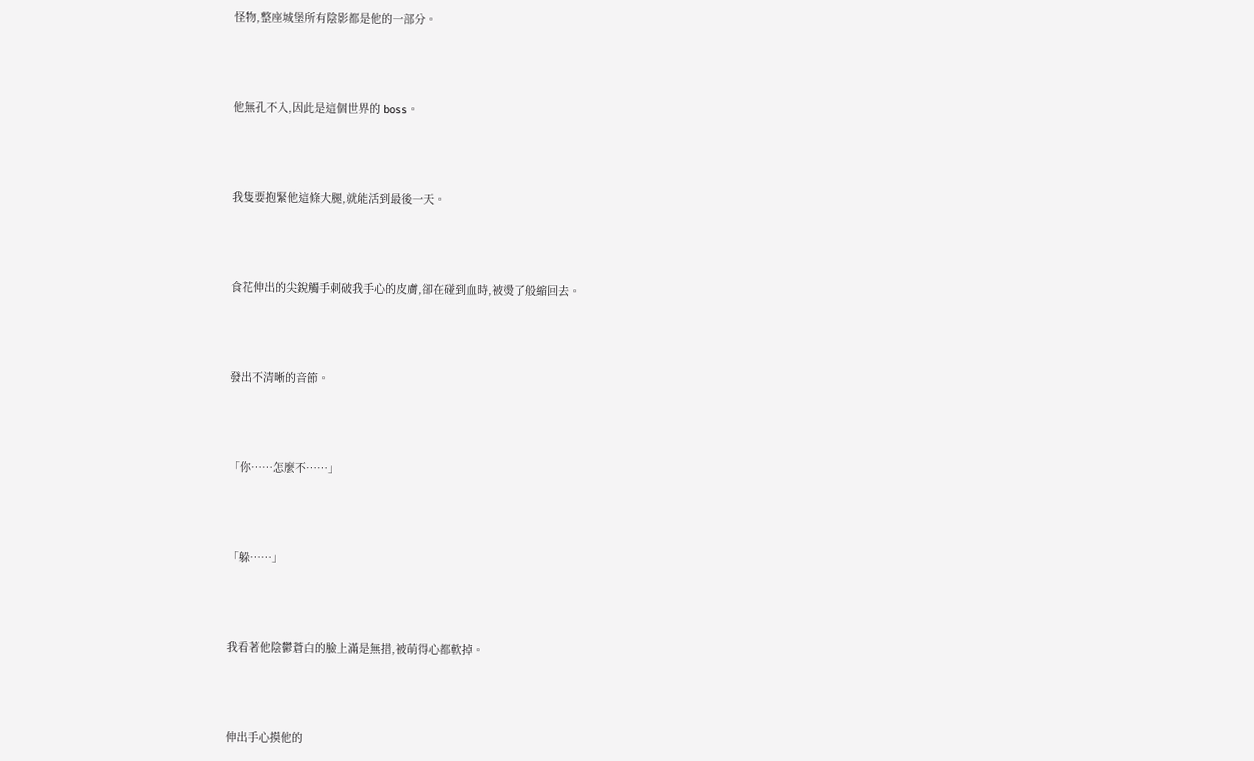怪物,整座城堡所有陰影都是他的一部分。





他無孔不入,因此是這個世界的 boss。





我隻要抱緊他這條大腿,就能活到最後一天。





食花伸出的尖銳觸手刺破我手心的皮膚,卻在碰到血時,被燙了般縮回去。





發出不清晰的音節。





「你……怎麼不……」





「躲……」





我看著他陰鬱蒼白的臉上滿是無措,被萌得心都軟掉。





伸出手心摸他的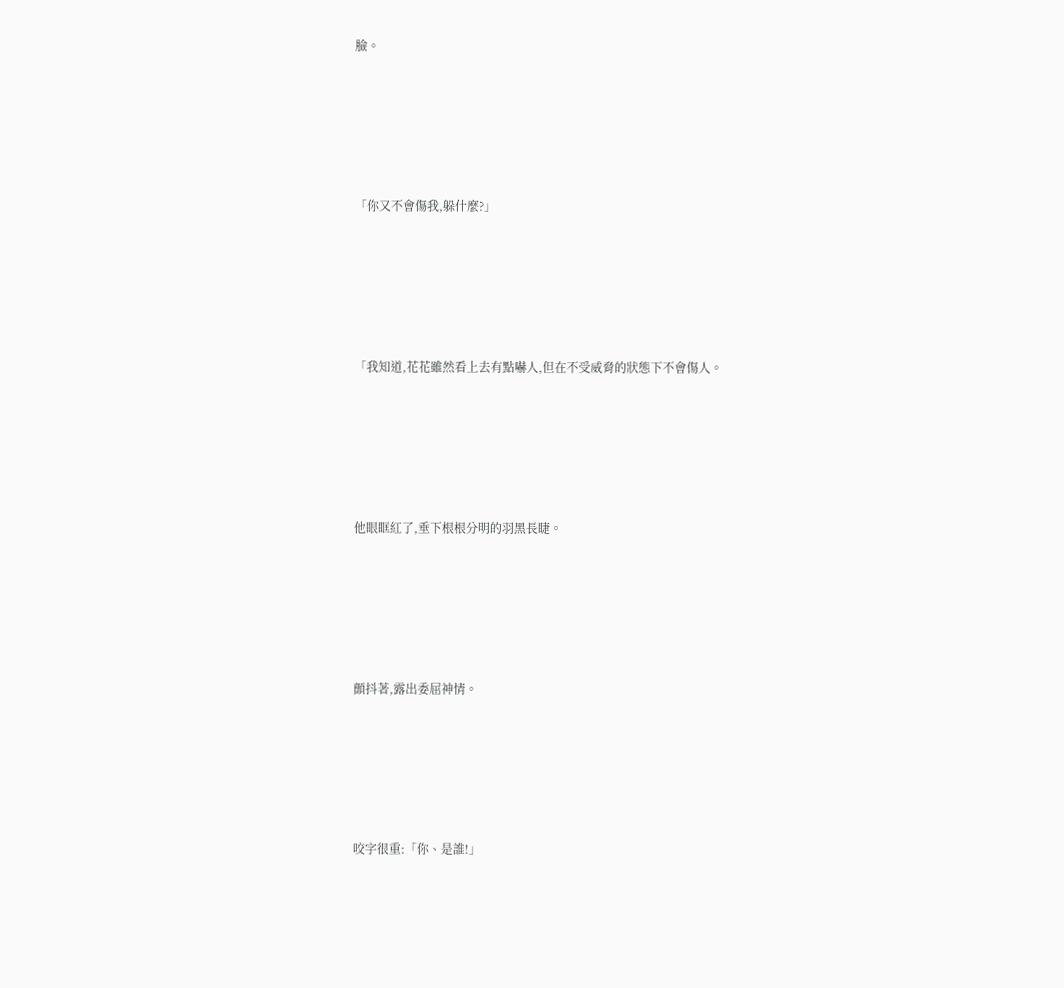臉。





「你又不會傷我,躲什麼?」





「我知道,花花雖然看上去有點嚇人,但在不受威脅的狀態下不會傷人。





他眼眶紅了,垂下根根分明的羽黑長睫。





顫抖著,露出委屈神情。





咬字很重:「你、是誰!」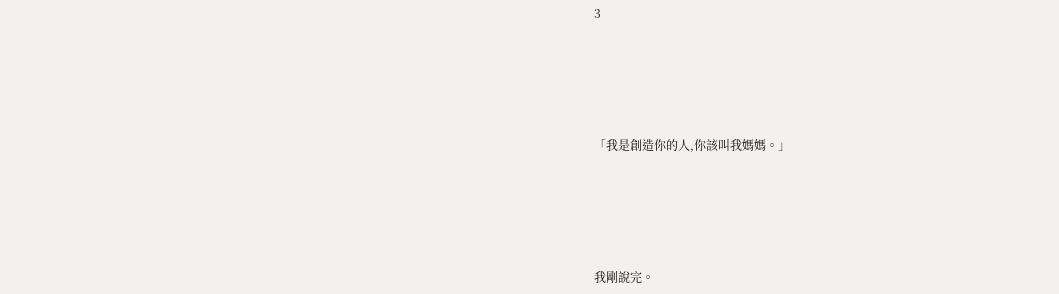3





「我是創造你的人,你該叫我媽媽。」





我剛說完。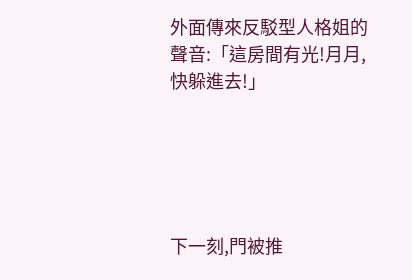外面傳來反駁型人格姐的聲音:「這房間有光!月月,快躲進去!」





下一刻,門被推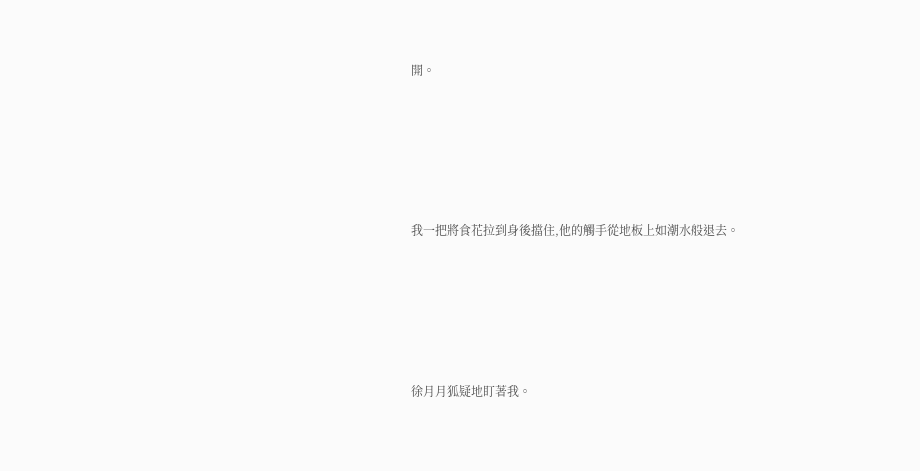開。





我一把將食花拉到身後擋住,他的觸手從地板上如潮水般退去。





徐月月狐疑地盯著我。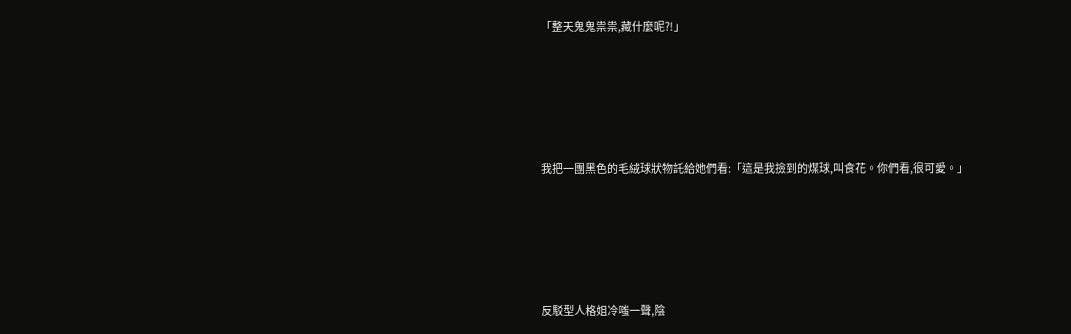「整天鬼鬼祟祟,藏什麼呢?!」





我把一團黑色的毛絨球狀物託給她們看:「這是我撿到的煤球,叫食花。你們看,很可愛。」





反駁型人格姐冷嗤一聲,陰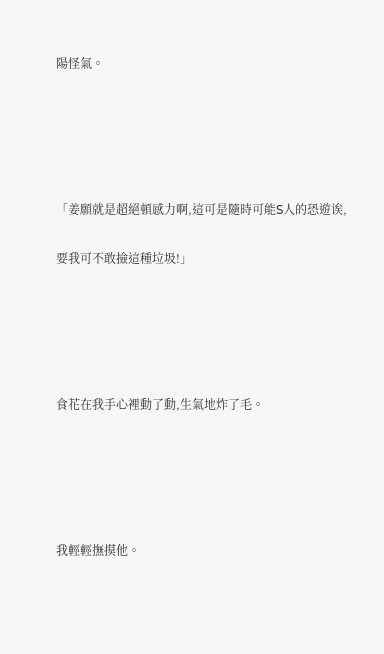陽怪氣。





「姜願就是超絕頓感力啊,這可是隨時可能S人的恐遊诶,

要我可不敢撿這種垃圾!」





食花在我手心裡動了動,生氣地炸了毛。





我輕輕撫摸他。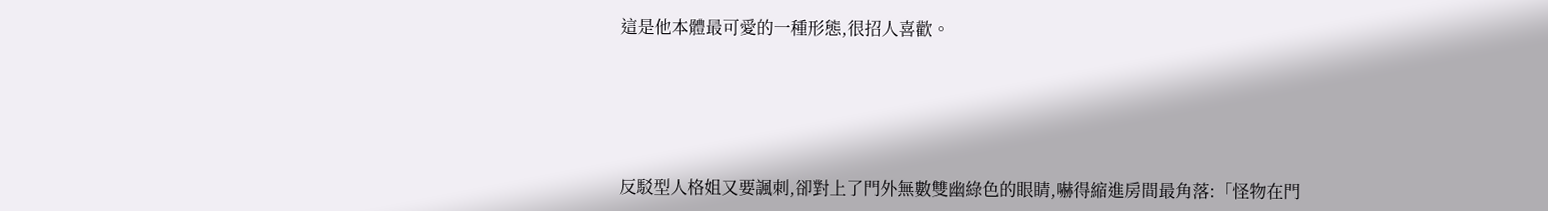這是他本體最可愛的一種形態,很招人喜歡。





反駁型人格姐又要諷刺,卻對上了門外無數雙幽綠色的眼睛,嚇得縮進房間最角落:「怪物在門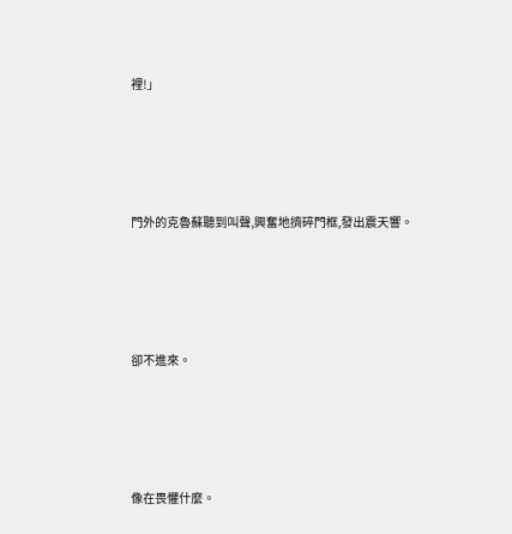裡!」





門外的克魯蘇聽到叫聲,興奮地擠碎門框,發出震天響。





卻不進來。





像在畏懼什麼。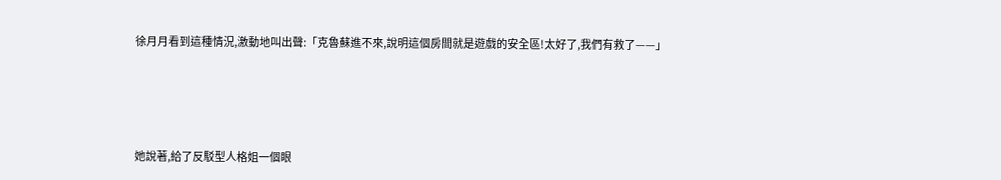徐月月看到這種情況,激動地叫出聲:「克魯蘇進不來,說明這個房間就是遊戲的安全區!太好了,我們有救了——」





她說著,給了反駁型人格姐一個眼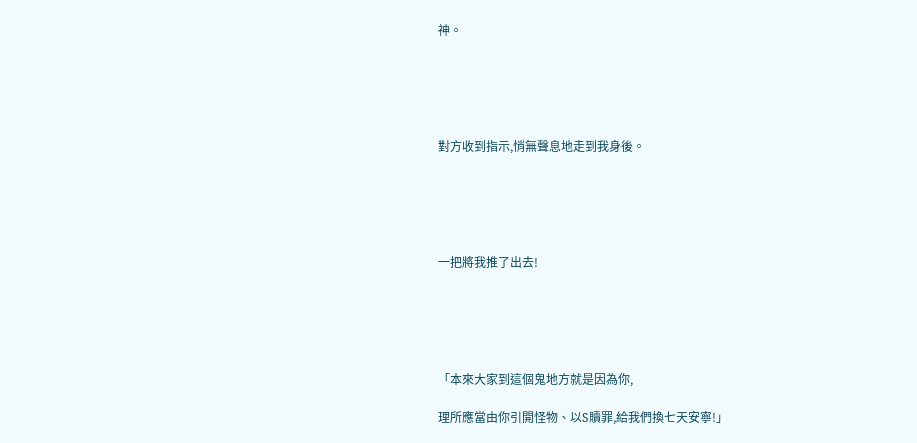神。





對方收到指示,悄無聲息地走到我身後。





一把將我推了出去!





「本來大家到這個鬼地方就是因為你,

理所應當由你引開怪物、以S贖罪,給我們換七天安寧!」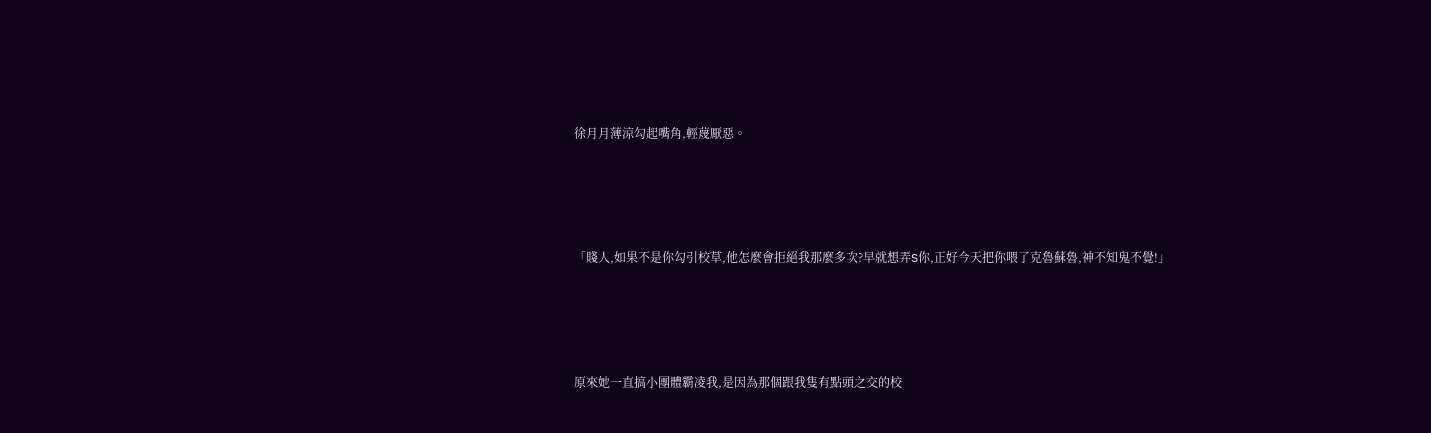徐月月薄涼勾起嘴角,輕蔑厭惡。





「賤人,如果不是你勾引校草,他怎麼會拒絕我那麼多次?早就想弄S你,正好今天把你喂了克魯蘇魯,神不知鬼不覺!」





原來她一直搞小團體霸凌我,是因為那個跟我隻有點頭之交的校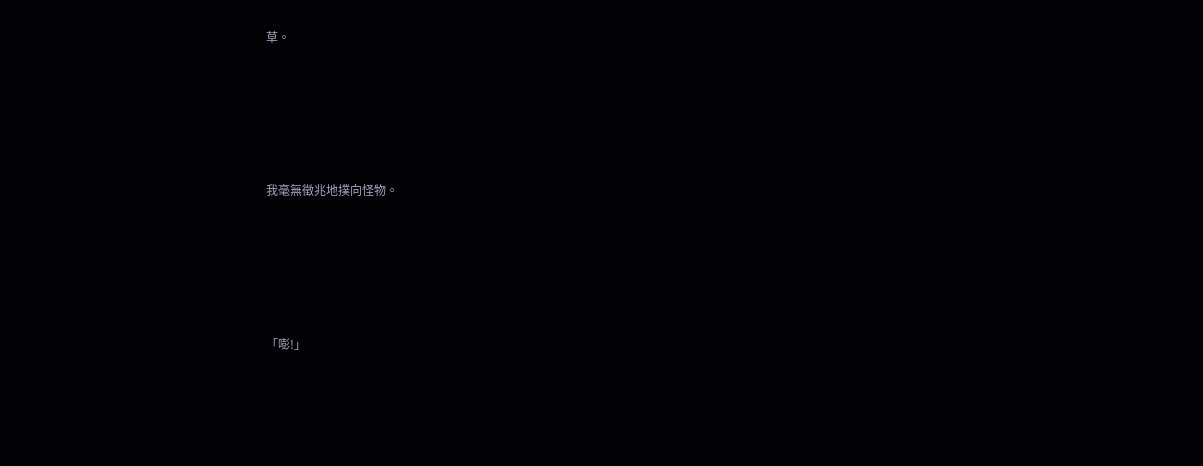草。





我毫無徵兆地撲向怪物。





「嘭!」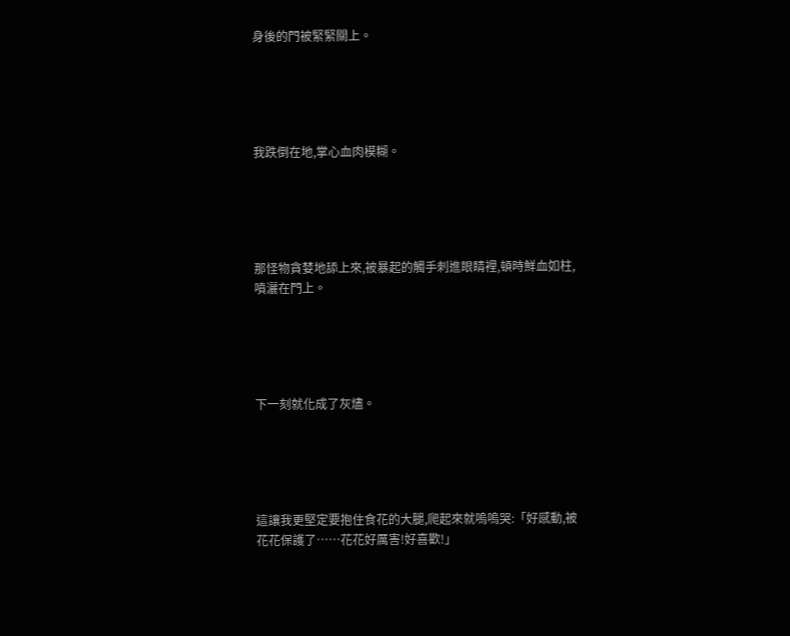身後的門被緊緊關上。





我跌倒在地,掌心血肉模糊。





那怪物貪婪地舔上來,被暴起的觸手刺進眼睛裡,頓時鮮血如柱,噴灑在門上。





下一刻就化成了灰燼。





這讓我更堅定要抱住食花的大腿,爬起來就嗚嗚哭:「好感動,被花花保護了……花花好厲害!好喜歡!」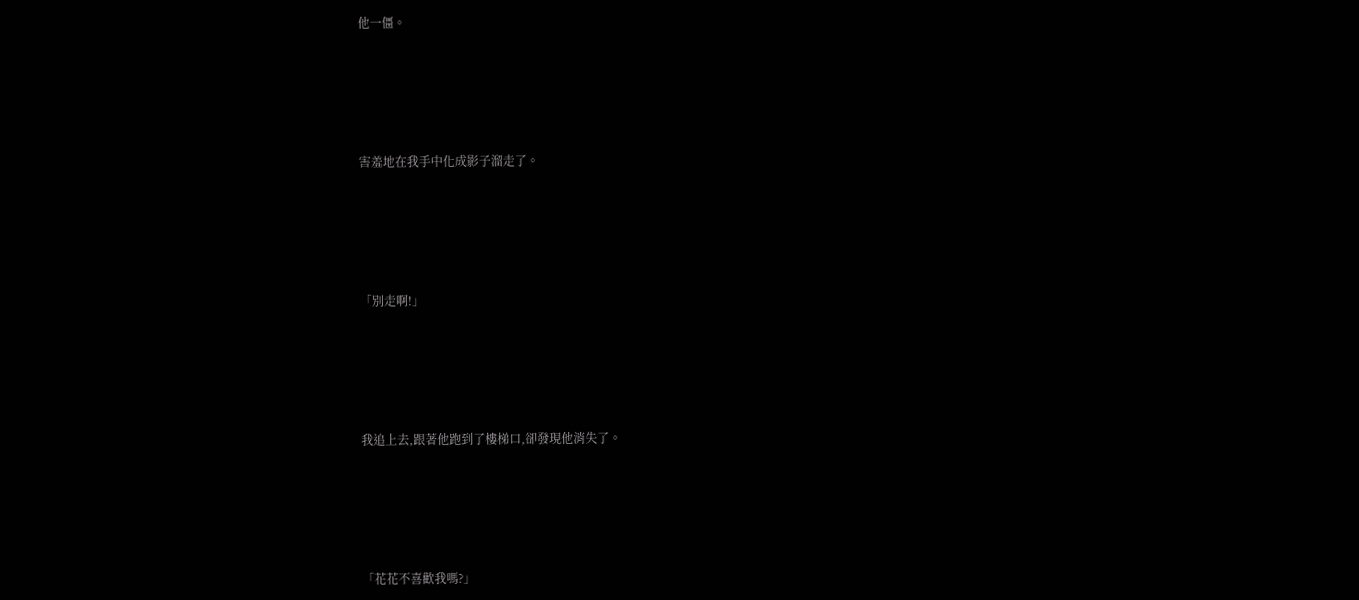他一僵。





害羞地在我手中化成影子溜走了。





「別走啊!」





我追上去,跟著他跑到了樓梯口,卻發現他消失了。





「花花不喜歡我嗎?」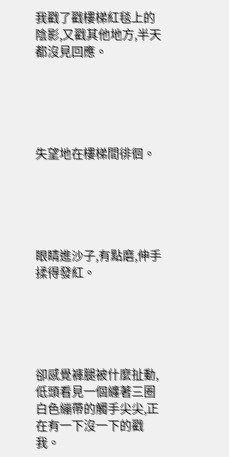我戳了戳樓梯紅毯上的陰影,又戳其他地方,半天都沒見回應。





失望地在樓梯間徘徊。





眼睛進沙子,有點磨,伸手揉得發紅。





卻感覺褲腿被什麼扯動,低頭看見一個纏著三圈白色繃帶的觸手尖尖,正在有一下沒一下的戳我。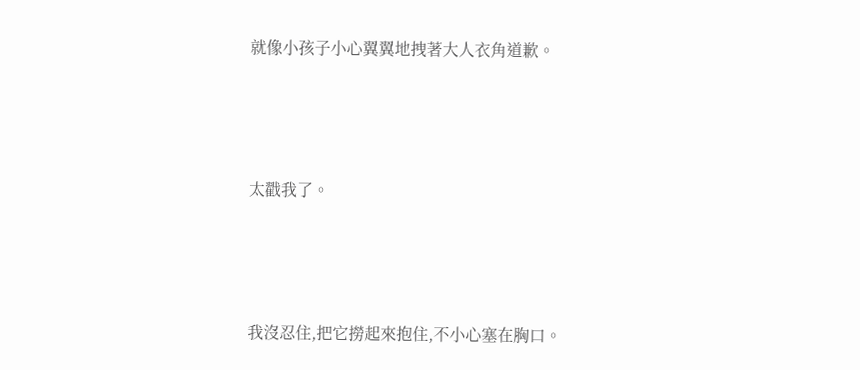就像小孩子小心翼翼地拽著大人衣角道歉。





太戳我了。





我沒忍住,把它撈起來抱住,不小心塞在胸口。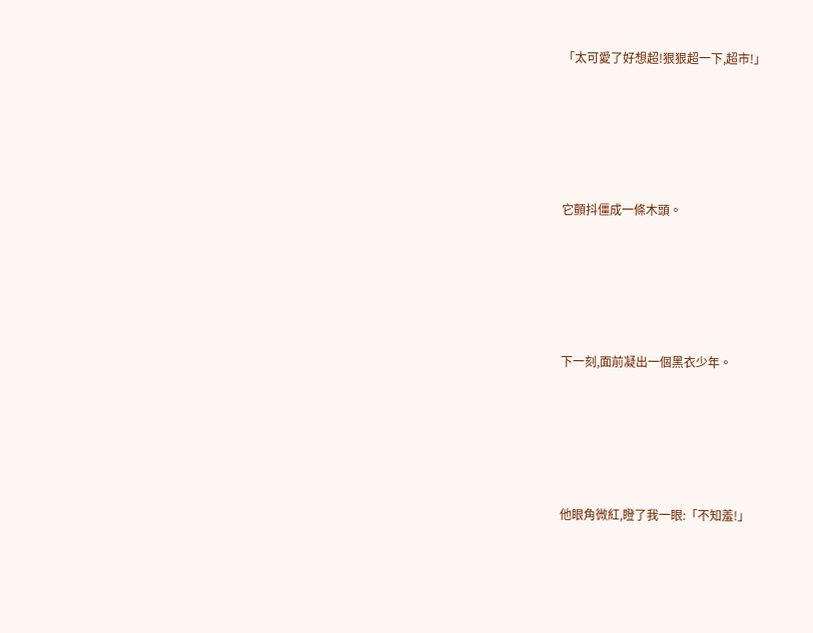「太可愛了好想超!狠狠超一下,超市!」





它顫抖僵成一條木頭。





下一刻,面前凝出一個黑衣少年。





他眼角微紅,瞪了我一眼:「不知羞!」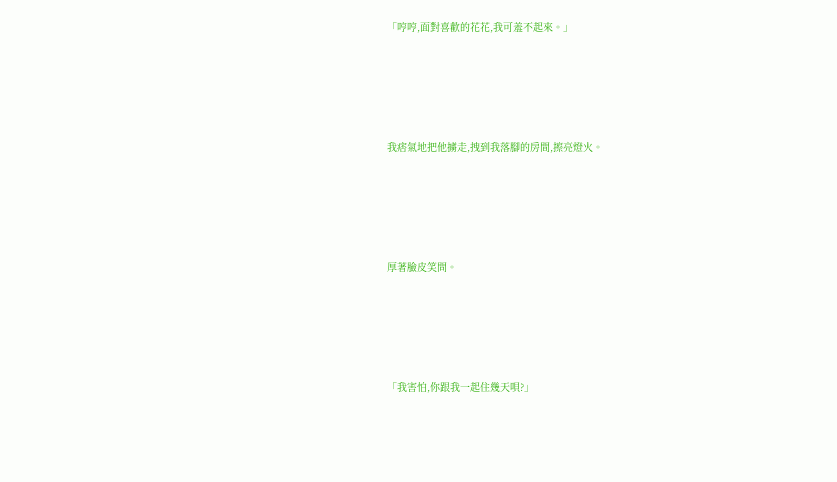「哼哼,面對喜歡的花花,我可羞不起來。」





我痞氣地把他擄走,拽到我落腳的房間,擦亮燈火。





厚著臉皮笑問。





「我害怕,你跟我一起住幾天唄?」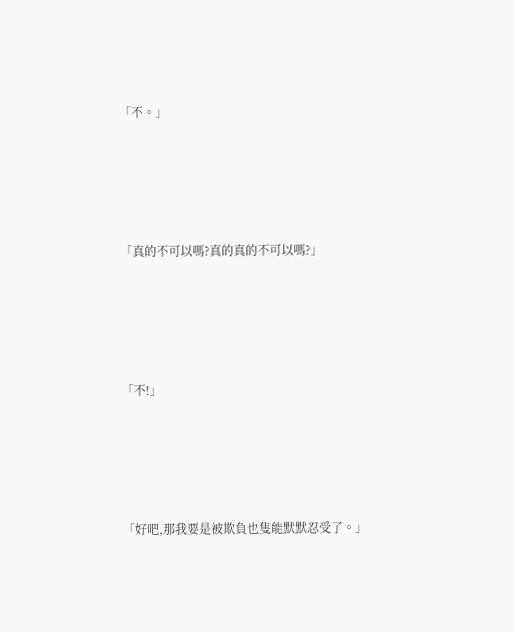「不。」





「真的不可以嗎?真的真的不可以嗎?」





「不!」





「好吧,那我要是被欺負也隻能默默忍受了。」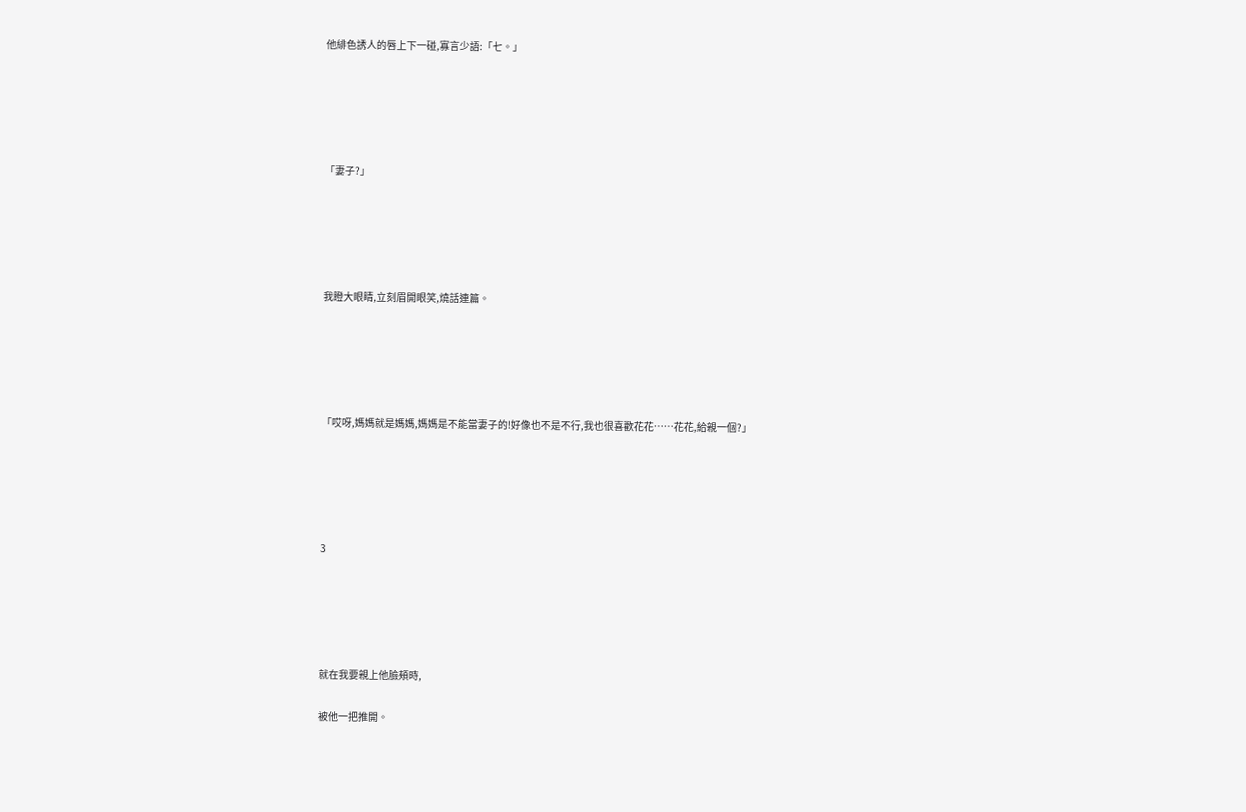他緋色誘人的唇上下一碰,寡言少語:「七。」





「妻子?」





我瞪大眼睛,立刻眉開眼笑,燒話連篇。





「哎呀,媽媽就是媽媽,媽媽是不能當妻子的!好像也不是不行,我也很喜歡花花……花花,給親一個?」





3





就在我要親上他臉頰時,

被他一把推開。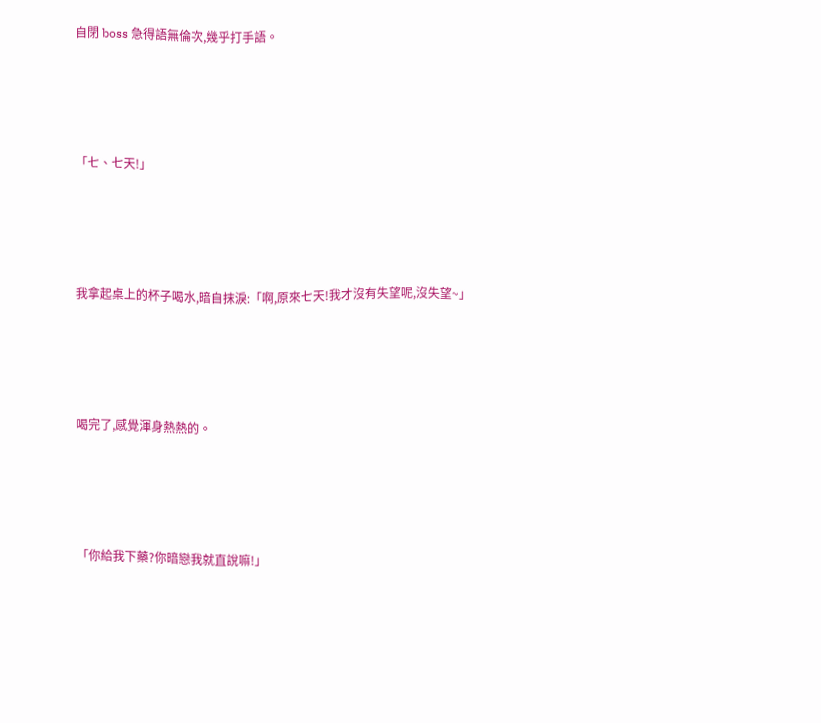自閉 boss 急得語無倫次,幾乎打手語。





「七、七天!」





我拿起桌上的杯子喝水,暗自抹淚:「啊,原來七天!我才沒有失望呢,沒失望~」





喝完了,感覺渾身熱熱的。





「你給我下藥?你暗戀我就直說嘛!」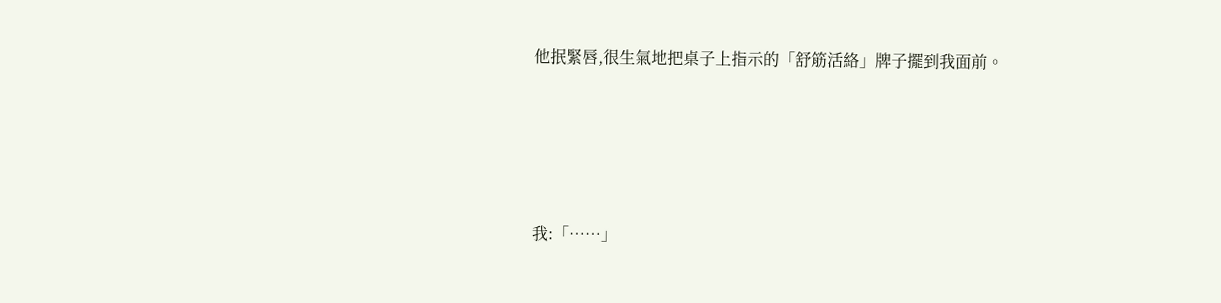他抿緊唇,很生氣地把桌子上指示的「舒筋活絡」牌子擺到我面前。





我:「……」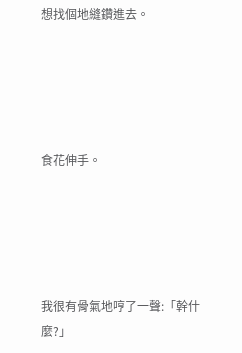想找個地縫鑽進去。





食花伸手。





我很有骨氣地哼了一聲:「幹什麼?」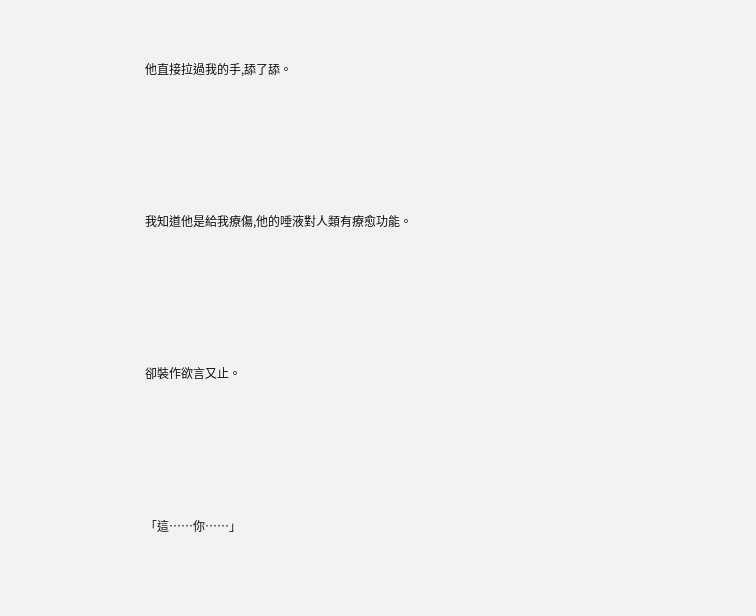他直接拉過我的手,舔了舔。





我知道他是給我療傷,他的唾液對人類有療愈功能。





卻裝作欲言又止。





「這……你……」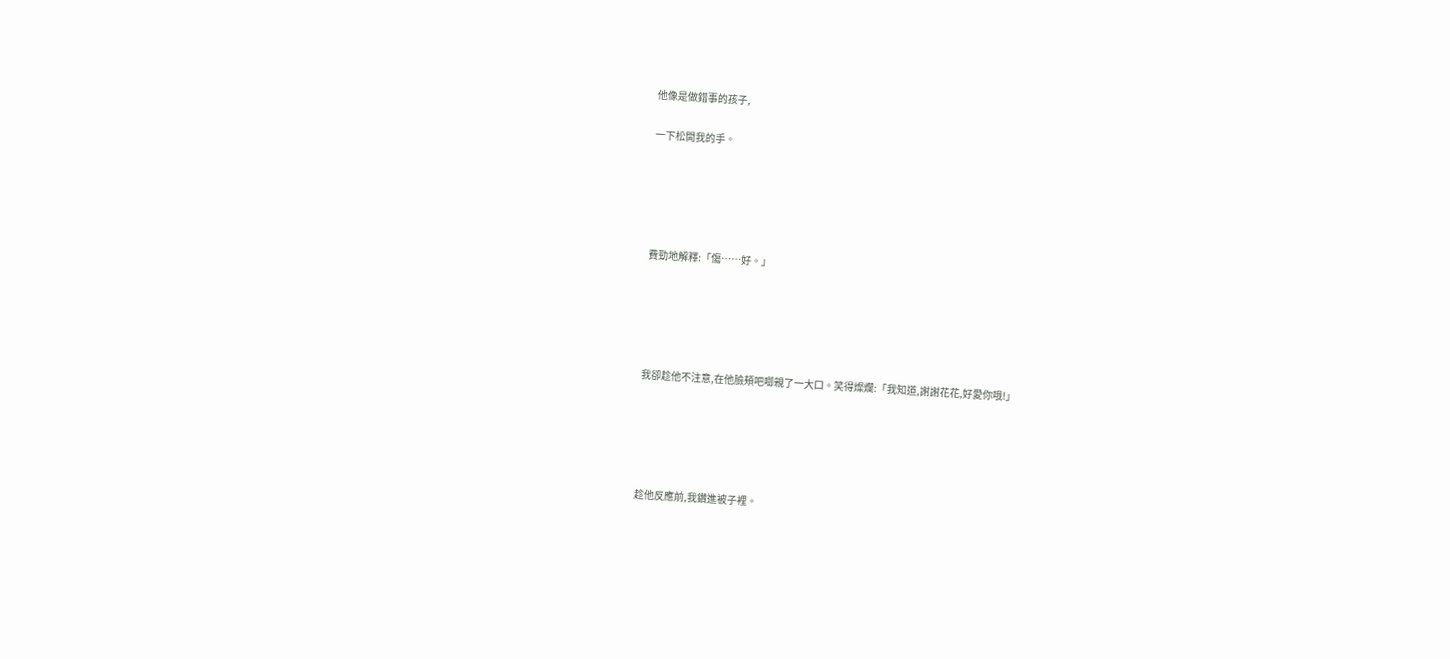他像是做錯事的孩子,

一下松開我的手。





費勁地解釋:「傷……好。」





我卻趁他不注意,在他臉頰吧唧親了一大口。笑得燦爛:「我知道,謝謝花花,好愛你哦!」





趁他反應前,我鑽進被子裡。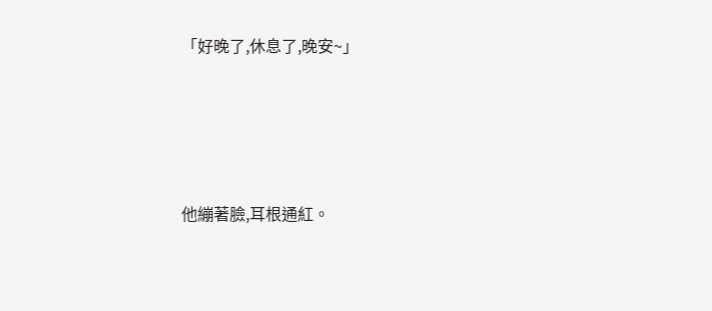「好晚了,休息了,晚安~」





他繃著臉,耳根通紅。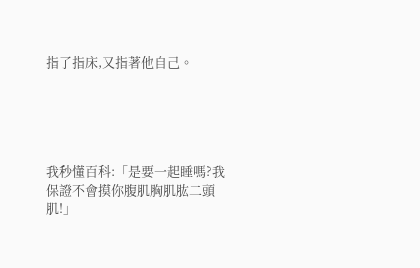指了指床,又指著他自己。





我秒懂百科:「是要一起睡嗎?我保證不會摸你腹肌胸肌肱二頭肌!」